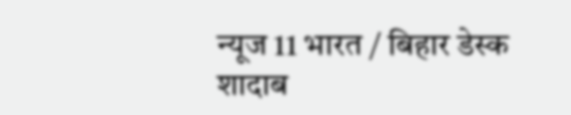न्यूज 11 भारत / बिहार डेस्क
शादाब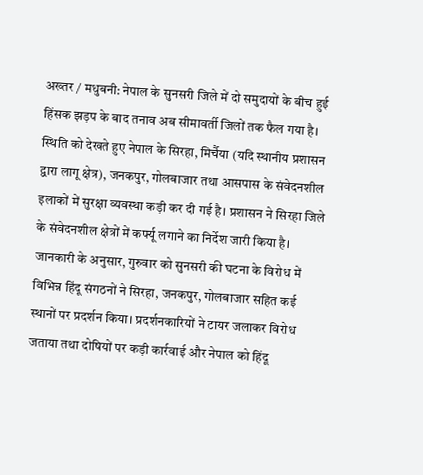अख्तर / मधुबनी: नेपाल के सुनसरी जिले में दो समुदायों के बीच हुई हिंसक झड़प के बाद तनाव अब सीमावर्ती जिलों तक फैल गया है। स्थिति को देखते हुए नेपाल के सिरहा, मिर्चैया (यदि स्थानीय प्रशासन द्वारा लागू क्षेत्र), जनकपुर, गोलबाजार तथा आसपास के संवेदनशील इलाकों में सुरक्षा व्यवस्था कड़ी कर दी गई है। प्रशासन ने सिरहा जिले के संवेदनशील क्षेत्रों में कर्फ्यू लगाने का निर्देश जारी किया है।
जानकारी के अनुसार, गुरुवार को सुनसरी की घटना के विरोध में विभिन्न हिंदू संगठनों ने सिरहा, जनकपुर, गोलबाजार सहित कई स्थानों पर प्रदर्शन किया। प्रदर्शनकारियों ने टायर जलाकर विरोध जताया तथा दोषियों पर कड़ी कार्रवाई और नेपाल को हिंदू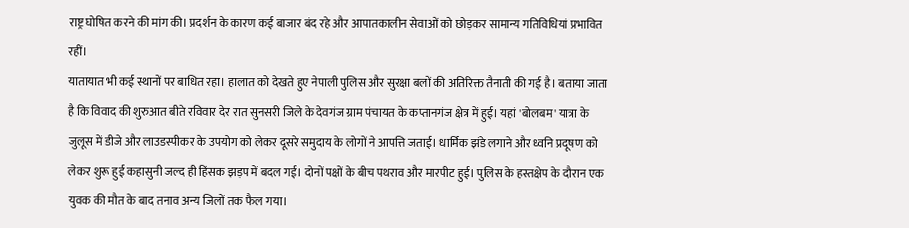राष्ट्र घोषित करने की मांग की। प्रदर्शन के कारण कई बाजार बंद रहे और आपातकालीन सेवाओं को छोड़कर सामान्य गतिविधियां प्रभावित रहीं।
यातायात भी कई स्थानों पर बाधित रहा। हालात को देखते हुए नेपाली पुलिस और सुरक्षा बलों की अतिरिक्त तैनाती की गई है। बताया जाता है कि विवाद की शुरुआत बीते रविवार देर रात सुनसरी जिले के देवगंज ग्राम पंचायत के कप्तानगंज क्षेत्र में हुई। यहां 'बोलबम' यात्रा के जुलूस में डीजे और लाउडस्पीकर के उपयोग को लेकर दूसरे समुदाय के लोगों ने आपत्ति जताई। धार्मिक झंडे लगाने और ध्वनि प्रदूषण को लेकर शुरू हुई कहासुनी जल्द ही हिंसक झड़प में बदल गई। दोनों पक्षों के बीच पथराव और मारपीट हुई। पुलिस के हस्तक्षेप के दौरान एक युवक की मौत के बाद तनाव अन्य जिलों तक फैल गया।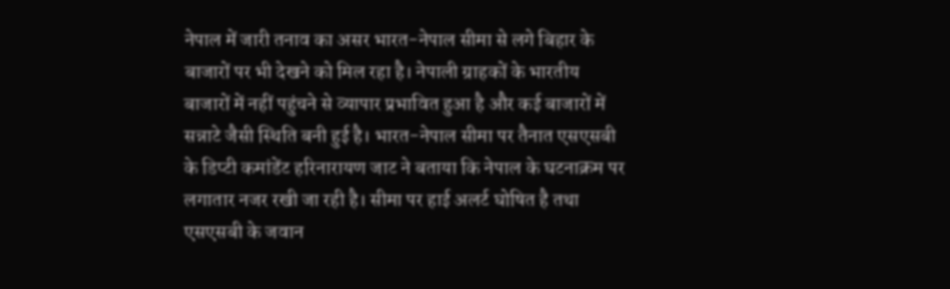नेपाल में जारी तनाव का असर भारत-नेपाल सीमा से लगे बिहार के बाजारों पर भी देखने को मिल रहा है। नेपाली ग्राहकों के भारतीय बाजारों में नहीं पहुंचने से व्यापार प्रभावित हुआ है और कई बाजारों में सन्नाटे जैसी स्थिति बनी हुई है। भारत-नेपाल सीमा पर तैनात एसएसबी के डिप्टी कमांडेंट हरिनारायण जाट ने बताया कि नेपाल के घटनाक्रम पर लगातार नजर रखी जा रही है। सीमा पर हाई अलर्ट घोषित है तथा एसएसबी के जवान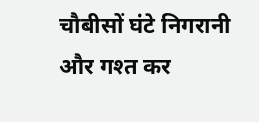चौबीसों घंटे निगरानी और गश्त कर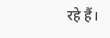रहे हैं।